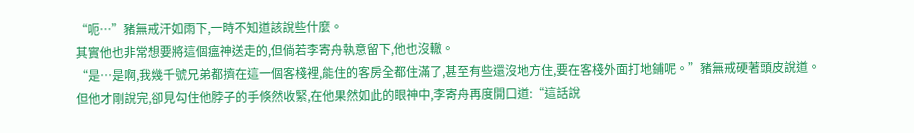“呃…”豬無戒汗如雨下,一時不知道該說些什麼。
其實他也非常想要將這個瘟神送走的,但倘若李寄舟執意留下,他也沒轍。
“是…是啊,我幾千號兄弟都擠在這一個客棧裡,能住的客房全都住滿了,甚至有些還沒地方住,要在客棧外面打地鋪呢。”豬無戒硬著頭皮說道。
但他才剛說完,卻見勾住他脖子的手倏然收緊,在他果然如此的眼神中,李寄舟再度開口道:“這話說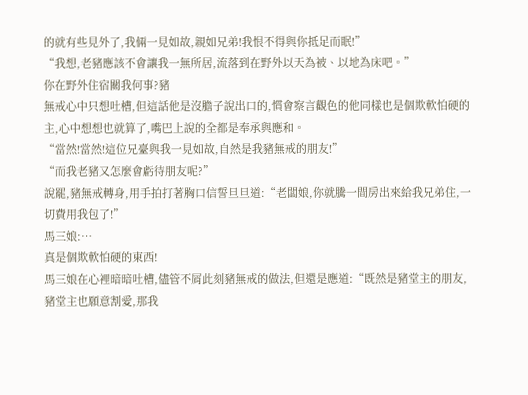的就有些見外了,我倆一見如故,親如兄弟!我恨不得與你抵足而眠!”
“我想,老豬應該不會讓我一無所居,流落到在野外以天為被、以地為床吧。”
你在野外住宿關我何事?豬
無戒心中只想吐槽,但這話他是沒膽子說出口的,慣會察言觀色的他同樣也是個欺軟怕硬的主,心中想想也就算了,嘴巴上說的全都是奉承與應和。
“當然!當然!這位兄臺與我一見如故,自然是我豬無戒的朋友!”
“而我老豬又怎麼會虧待朋友呢?”
說罷,豬無戒轉身,用手拍打著胸口信誓旦旦道:“老闆娘,你就騰一間房出來給我兄弟住,一切費用我包了!”
馬三娘:…
真是個欺軟怕硬的東西!
馬三娘在心裡暗暗吐槽,儘管不屑此刻豬無戒的做法,但還是應道:“既然是豬堂主的朋友,豬堂主也願意割愛,那我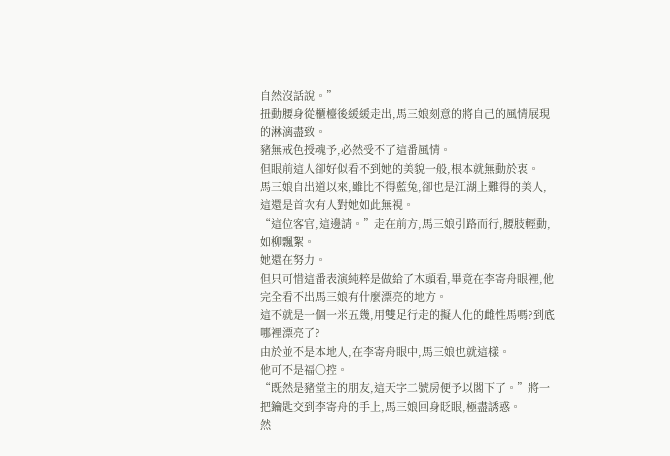自然沒話說。”
扭動腰身從櫃檯後緩緩走出,馬三娘刻意的將自己的風情展現的淋漓盡致。
豬無戒色授魂予,必然受不了這番風情。
但眼前這人卻好似看不到她的美貌一般,根本就無動於衷。
馬三娘自出道以來,雖比不得藍兔,卻也是江湖上難得的美人,這還是首次有人對她如此無視。
“這位客官,這邊請。”走在前方,馬三娘引路而行,腰肢輕動,如柳飄絮。
她還在努力。
但只可惜這番表演純粹是做給了木頭看,畢竟在李寄舟眼裡,他完全看不出馬三娘有什麼漂亮的地方。
這不就是一個一米五幾,用雙足行走的擬人化的雌性馬嗎?到底哪裡漂亮了?
由於並不是本地人,在李寄舟眼中,馬三娘也就這樣。
他可不是福○控。
“既然是豬堂主的朋友,這天字二號房便予以閣下了。”將一把鑰匙交到李寄舟的手上,馬三娘回身眨眼,極盡誘惑。
然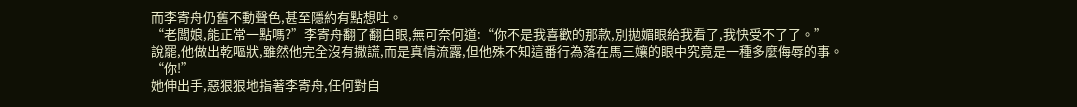而李寄舟仍舊不動聲色,甚至隱約有點想吐。
“老闆娘,能正常一點嗎?”李寄舟翻了翻白眼,無可奈何道:“你不是我喜歡的那款,別拋媚眼給我看了,我快受不了了。”
說罷,他做出乾嘔狀,雖然他完全沒有撒謊,而是真情流露,但他殊不知這番行為落在馬三孃的眼中究竟是一種多麼侮辱的事。
“你!”
她伸出手,惡狠狠地指著李寄舟,任何對自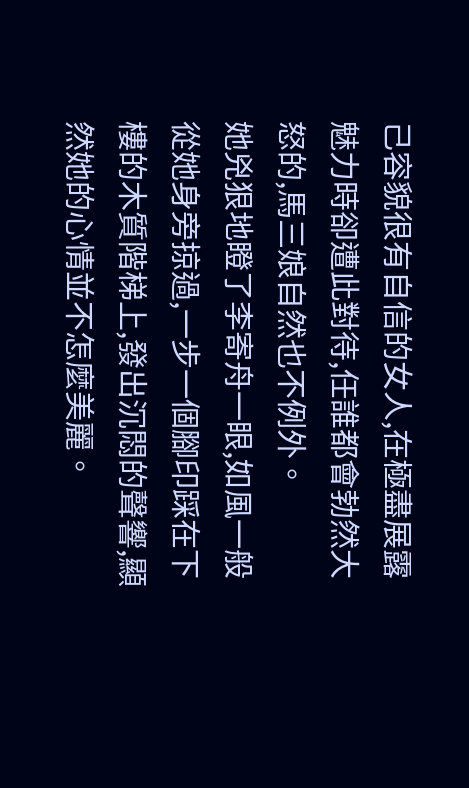己容貌很有自信的女人,在極盡展露魅力時卻遭此對待,任誰都會勃然大怒的,馬三娘自然也不例外。
她兇狠地瞪了李寄舟一眼,如風一般從她身旁掠過,一步一個腳印踩在下樓的木質階梯上,發出沉悶的聲響,顯然她的心情並不怎麼美麗。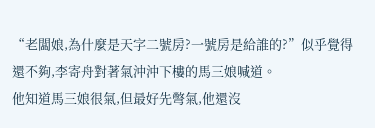“老闆娘,為什麼是天字二號房?一號房是給誰的?”似乎覺得還不夠,李寄舟對著氣沖沖下樓的馬三娘喊道。
他知道馬三娘很氣,但最好先彆氣,他還沒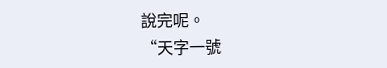說完呢。
“天字一號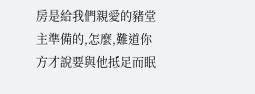房是給我們親愛的豬堂主準備的,怎麼,難道你方才說要與他抵足而眠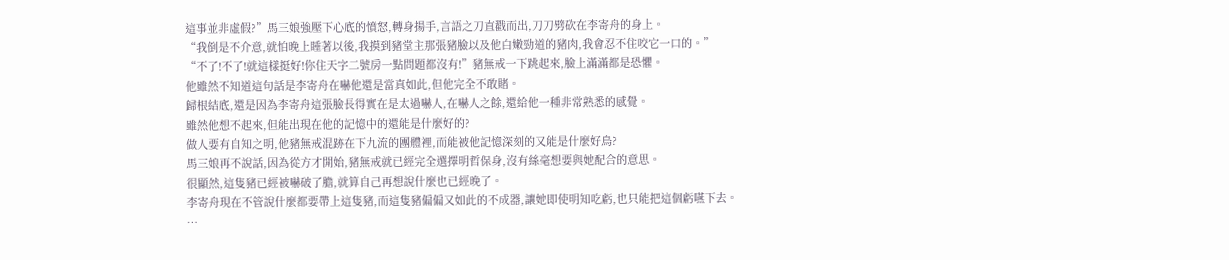這事並非虛假?”馬三娘強壓下心底的憤怒,轉身揚手,言語之刀直戳而出,刀刀劈砍在李寄舟的身上。
“我倒是不介意,就怕晚上睡著以後,我摸到豬堂主那張豬臉以及他白嫩勁道的豬肉,我會忍不住咬它一口的。”
“不了!不了!就這樣挺好!你住天字二號房一點問題都沒有!”豬無戒一下跳起來,臉上滿滿都是恐懼。
他雖然不知道這句話是李寄舟在嚇他還是當真如此,但他完全不敢賭。
歸根結底,還是因為李寄舟這張臉長得實在是太過嚇人,在嚇人之餘,還給他一種非常熟悉的感覺。
雖然他想不起來,但能出現在他的記憶中的還能是什麼好的?
做人要有自知之明,他豬無戒混跡在下九流的團體裡,而能被他記憶深刻的又能是什麼好鳥?
馬三娘再不說話,因為從方才開始,豬無戒就已經完全選擇明哲保身,沒有絲毫想要與她配合的意思。
很顯然,這隻豬已經被嚇破了膽,就算自己再想說什麼也已經晚了。
李寄舟現在不管說什麼都要帶上這隻豬,而這隻豬偏偏又如此的不成器,讓她即使明知吃虧,也只能把這個虧嚥下去。
…